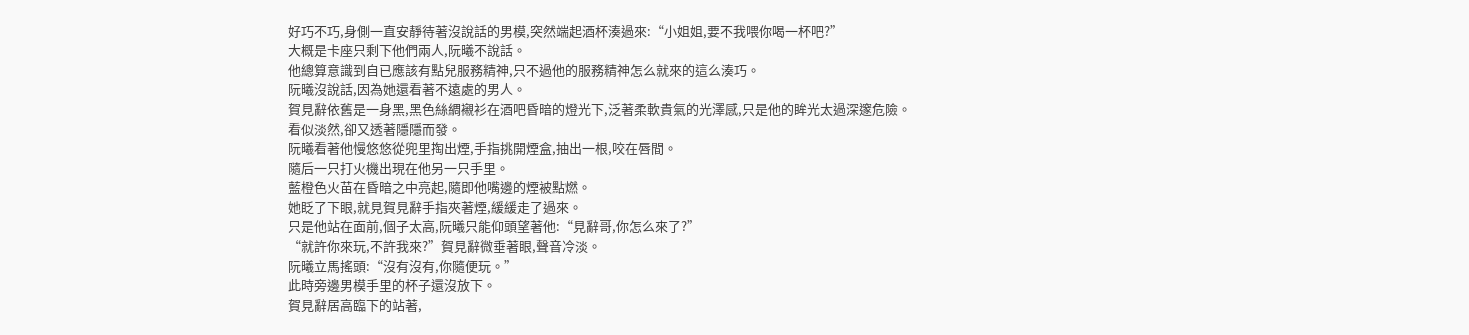好巧不巧,身側一直安靜待著沒說話的男模,突然端起酒杯湊過來:“小姐姐,要不我喂你喝一杯吧?”
大概是卡座只剩下他們兩人,阮曦不說話。
他總算意識到自已應該有點兒服務精神,只不過他的服務精神怎么就來的這么湊巧。
阮曦沒說話,因為她還看著不遠處的男人。
賀見辭依舊是一身黑,黑色絲綢襯衫在酒吧昏暗的燈光下,泛著柔軟貴氣的光澤感,只是他的眸光太過深邃危險。
看似淡然,卻又透著隱隱而發。
阮曦看著他慢悠悠從兜里掏出煙,手指挑開煙盒,抽出一根,咬在唇間。
隨后一只打火機出現在他另一只手里。
藍橙色火苗在昏暗之中亮起,隨即他嘴邊的煙被點燃。
她眨了下眼,就見賀見辭手指夾著煙,緩緩走了過來。
只是他站在面前,個子太高,阮曦只能仰頭望著他:“見辭哥,你怎么來了?”
“就許你來玩,不許我來?”賀見辭微垂著眼,聲音冷淡。
阮曦立馬搖頭:“沒有沒有,你隨便玩。”
此時旁邊男模手里的杯子還沒放下。
賀見辭居高臨下的站著,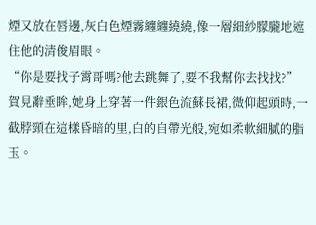煙又放在唇邊,灰白色煙霧纏纏繞繞,像一層細紗朦朧地遮住他的清俊眉眼。
“你是要找子霄哥嗎?他去跳舞了,要不我幫你去找找?”
賀見辭垂眸,她身上穿著一件銀色流蘇長裙,微仰起頭時,一截脖頸在這樣昏暗的里,白的自帶光般,宛如柔軟細膩的脂玉。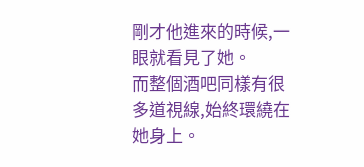剛才他進來的時候,一眼就看見了她。
而整個酒吧同樣有很多道視線,始終環繞在她身上。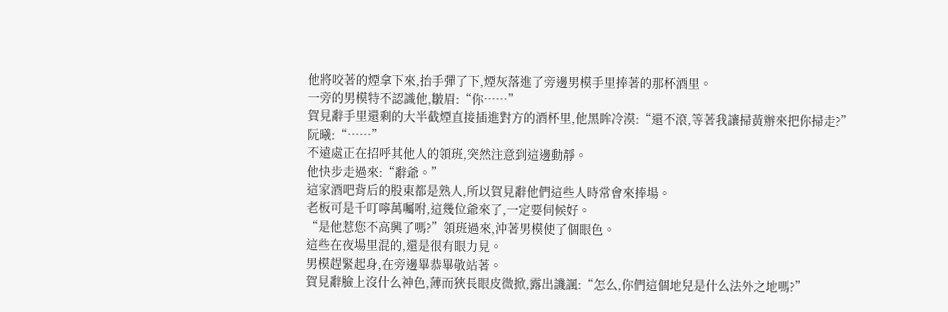他將咬著的煙拿下來,抬手彈了下,煙灰落進了旁邊男模手里捧著的那杯酒里。
一旁的男模特不認識他,皺眉:“你……”
賀見辭手里還剩的大半截煙直接插進對方的酒杯里,他黑眸冷漠:“還不滾,等著我讓掃黃辦來把你掃走?”
阮曦:“……”
不遠處正在招呼其他人的領班,突然注意到這邊動靜。
他快步走過來:“辭爺。”
這家酒吧背后的股東都是熟人,所以賀見辭他們這些人時常會來捧場。
老板可是千叮嚀萬囑咐,這幾位爺來了,一定要伺候好。
“是他惹您不高興了嗎?”領班過來,沖著男模使了個眼色。
這些在夜場里混的,還是很有眼力見。
男模趕緊起身,在旁邊畢恭畢敬站著。
賀見辭臉上沒什么神色,薄而狹長眼皮微掀,露出譏諷:“怎么,你們這個地兒是什么法外之地嗎?”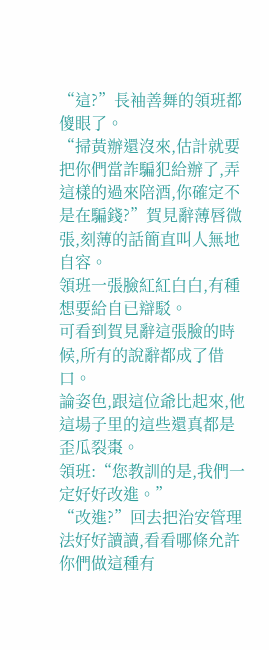“這?”長袖善舞的領班都傻眼了。
“掃黃辦還沒來,估計就要把你們當詐騙犯給辦了,弄這樣的過來陪酒,你確定不是在騙錢?”賀見辭薄唇微張,刻薄的話簡直叫人無地自容。
領班一張臉紅紅白白,有種想要給自已辯駁。
可看到賀見辭這張臉的時候,所有的說辭都成了借口。
論姿色,跟這位爺比起來,他這場子里的這些還真都是歪瓜裂棗。
領班:“您教訓的是,我們一定好好改進。”
“改進?”回去把治安管理法好好讀讀,看看哪條允許你們做這種有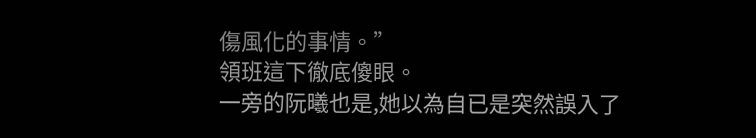傷風化的事情。”
領班這下徹底傻眼。
一旁的阮曦也是,她以為自已是突然誤入了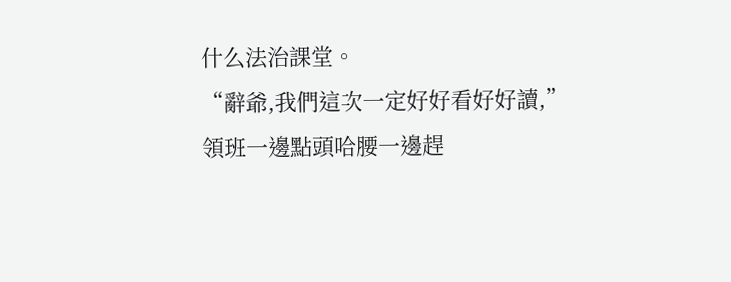什么法治課堂。
“辭爺,我們這次一定好好看好好讀,”領班一邊點頭哈腰一邊趕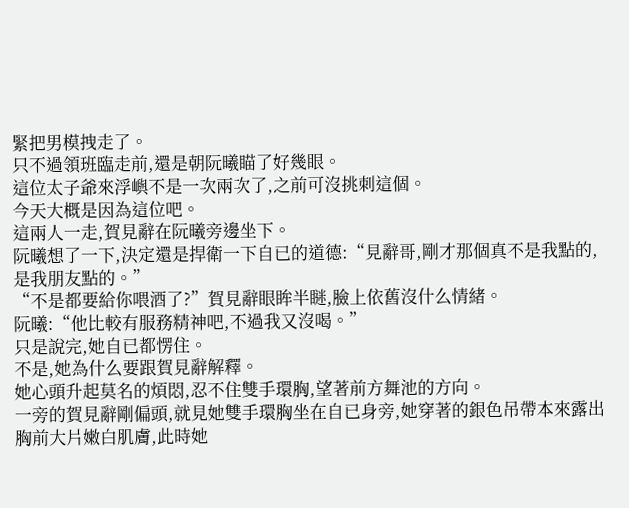緊把男模拽走了。
只不過領班臨走前,還是朝阮曦瞄了好幾眼。
這位太子爺來浮嶼不是一次兩次了,之前可沒挑刺這個。
今天大概是因為這位吧。
這兩人一走,賀見辭在阮曦旁邊坐下。
阮曦想了一下,決定還是捍衛一下自已的道德:“見辭哥,剛才那個真不是我點的,是我朋友點的。”
“不是都要給你喂酒了?”賀見辭眼眸半瞇,臉上依舊沒什么情緒。
阮曦:“他比較有服務精神吧,不過我又沒喝。”
只是說完,她自已都愣住。
不是,她為什么要跟賀見辭解釋。
她心頭升起莫名的煩悶,忍不住雙手環胸,望著前方舞池的方向。
一旁的賀見辭剛偏頭,就見她雙手環胸坐在自已身旁,她穿著的銀色吊帶本來露出胸前大片嫩白肌膚,此時她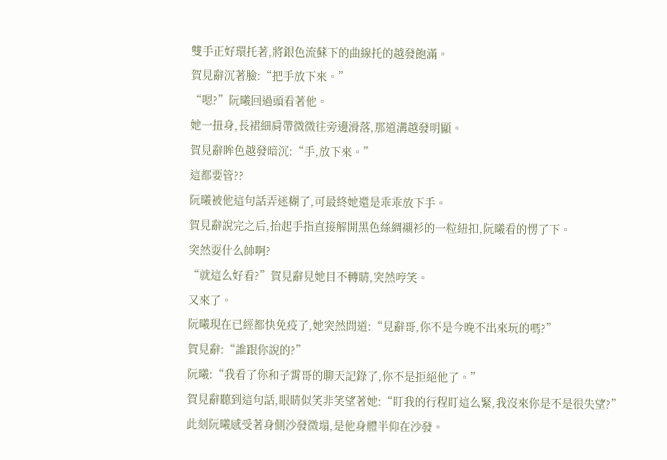雙手正好環托著,將銀色流蘇下的曲線托的越發飽滿。
賀見辭沉著臉:“把手放下來。”
“嗯?”阮曦回過頭看著他。
她一扭身,長裙細肩帶微微往旁邊滑落,那道溝越發明顯。
賀見辭眸色越發暗沉:“手,放下來。”
這都要管??
阮曦被他這句話弄迷糊了,可最終她還是乖乖放下手。
賀見辭說完之后,抬起手指直接解開黑色絲綢襯衫的一粒紐扣,阮曦看的愣了下。
突然耍什么帥啊?
“就這么好看?”賀見辭見她目不轉睛,突然哼笑。
又來了。
阮曦現在已經都快免疫了,她突然問道:“見辭哥,你不是今晚不出來玩的嗎?”
賀見辭:“誰跟你說的?”
阮曦:“我看了你和子霄哥的聊天記錄了,你不是拒絕他了。”
賀見辭聽到這句話,眼睛似笑非笑望著她:“盯我的行程盯這么緊,我沒來你是不是很失望?”
此刻阮曦感受著身側沙發微塌,是他身體半仰在沙發。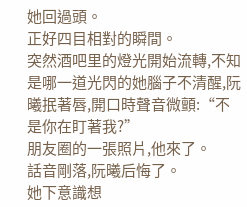她回過頭。
正好四目相對的瞬間。
突然酒吧里的燈光開始流轉,不知是哪一道光閃的她腦子不清醒,阮曦抿著唇,開口時聲音微顫:“不是你在盯著我?”
朋友圈的一張照片,他來了。
話音剛落,阮曦后悔了。
她下意識想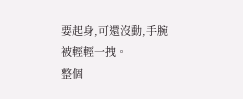要起身,可還沒動,手腕被輕輕一拽。
整個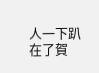人一下趴在了賀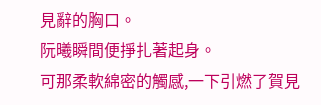見辭的胸口。
阮曦瞬間便掙扎著起身。
可那柔軟綿密的觸感,一下引燃了賀見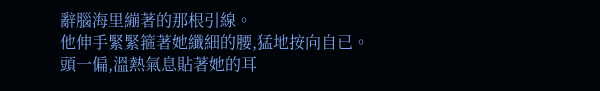辭腦海里繃著的那根引線。
他伸手緊緊箍著她纖細的腰,猛地按向自已。
頭一偏,溫熱氣息貼著她的耳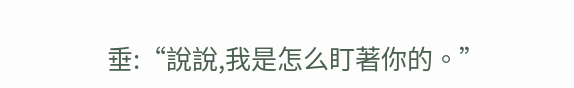垂:“說說,我是怎么盯著你的。”